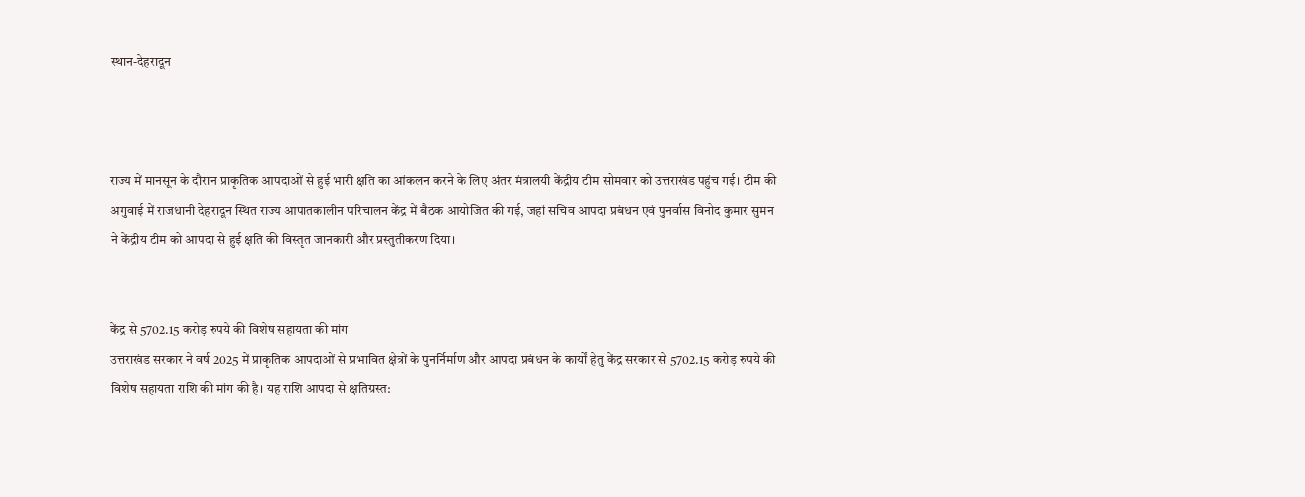स्थान-देहरादून



राज्य में मानसून के दौरान प्राकृतिक आपदाओं से हुई भारी क्षति का आंकलन करने के लिए अंतर मंत्रालयी केंद्रीय टीम सोमवार को उत्तराखंड पहुंच गई। टीम की अगुवाई में राजधानी देहरादून स्थित राज्य आपातकालीन परिचालन केंद्र में बैठक आयोजित की गई, जहां सचिव आपदा प्रबंधन एवं पुनर्वास विनोद कुमार सुमन ने केंद्रीय टीम को आपदा से हुई क्षति की विस्तृत जानकारी और प्रस्तुतीकरण दिया।


केंद्र से 5702.15 करोड़ रुपये की विशेष सहायता की मांग
उत्तराखंड सरकार ने वर्ष 2025 में प्राकृतिक आपदाओं से प्रभावित क्षेत्रों के पुनर्निर्माण और आपदा प्रबंधन के कार्यों हेतु केंद्र सरकार से 5702.15 करोड़ रुपये की विशेष सहायता राशि की मांग की है। यह राशि आपदा से क्षतिग्रस्त: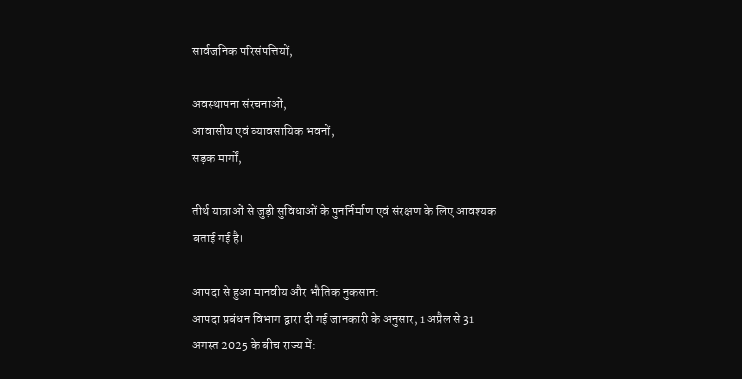सार्वजनिक परिसंपत्तियों,

अवस्थापना संरचनाओं,
आवासीय एवं व्यावसायिक भवनों,
सड़क मार्गों,

तीर्थ यात्राओं से जुड़ी सुविधाओं के पुनर्निर्माण एवं संरक्षण के लिए आवश्यक बताई गई है।

आपदा से हुआ मानवीय और भौतिक नुकसान:
आपदा प्रबंधन विभाग द्वारा दी गई जानकारी के अनुसार, 1 अप्रैल से 31 अगस्त 2025 के बीच राज्य में: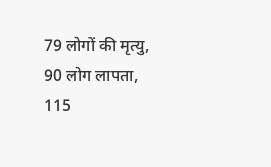79 लोगों की मृत्यु,
90 लोग लापता,
115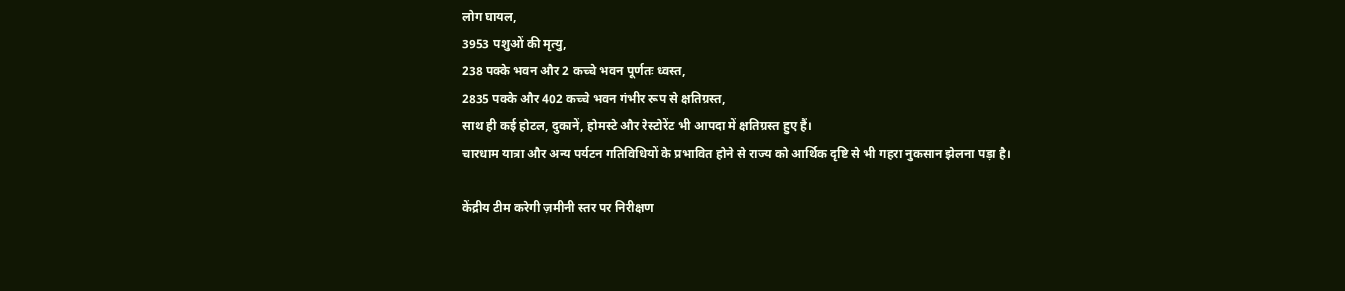लोग घायल,
3953 पशुओं की मृत्यु,
238 पक्के भवन और 2 कच्चे भवन पूर्णतः ध्वस्त,
2835 पक्के और 402 कच्चे भवन गंभीर रूप से क्षतिग्रस्त,
साथ ही कई होटल, दुकानें, होमस्टे और रेस्टोरेंट भी आपदा में क्षतिग्रस्त हुए हैं।
चारधाम यात्रा और अन्य पर्यटन गतिविधियों के प्रभावित होने से राज्य को आर्थिक दृष्टि से भी गहरा नुकसान झेलना पड़ा है।

केंद्रीय टीम करेगी ज़मीनी स्तर पर निरीक्षण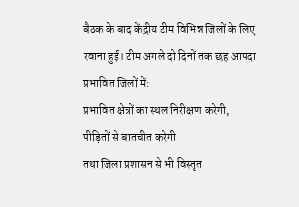बैठक के बाद केंद्रीय टीम विभिन्न जिलों के लिए रवाना हुई। टीम अगले दो दिनों तक छह आपदा प्रभावित जिलों में:
प्रभावित क्षेत्रों का स्थल निरीक्षण करेगी,
पीड़ितों से बातचीत करेगी
तथा जिला प्रशासन से भी विस्तृत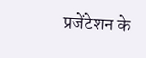प्रजेंटेशन के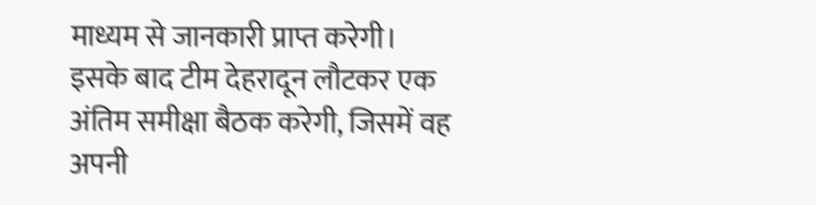माध्यम से जानकारी प्राप्त करेगी।
इसके बाद टीम देहरादून लौटकर एक अंतिम समीक्षा बैठक करेगी, जिसमें वह अपनी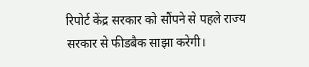रिपोर्ट केंद्र सरकार को सौंपने से पहले राज्य सरकार से फीडबैक साझा करेगी।